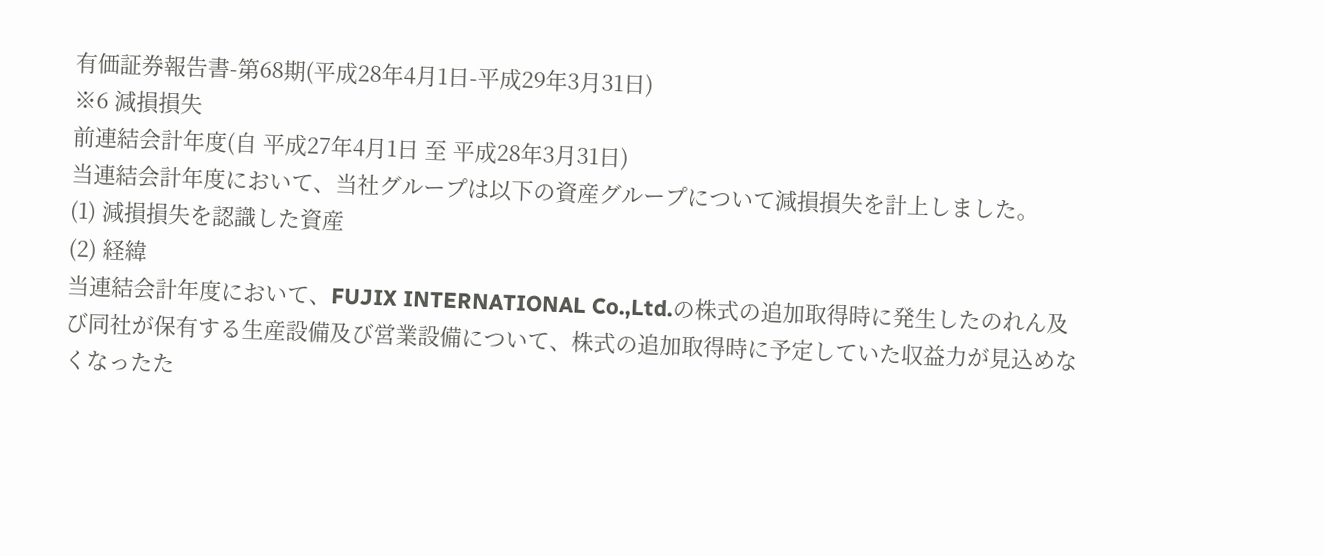有価証券報告書-第68期(平成28年4月1日-平成29年3月31日)
※6 減損損失
前連結会計年度(自 平成27年4月1日 至 平成28年3月31日)
当連結会計年度において、当社グループは以下の資産グループについて減損損失を計上しました。
(1) 減損損失を認識した資産
(2) 経緯
当連結会計年度において、FUJIX INTERNATIONAL Co.,Ltd.の株式の追加取得時に発生したのれん及び同社が保有する生産設備及び営業設備について、株式の追加取得時に予定していた収益力が見込めなくなったた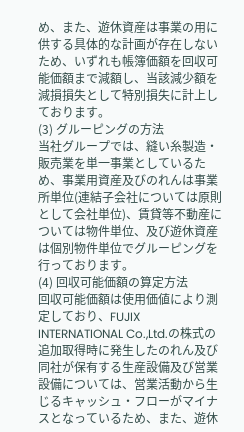め、また、遊休資産は事業の用に供する具体的な計画が存在しないため、いずれも帳簿価額を回収可能価額まで減額し、当該減少額を減損損失として特別損失に計上しております。
(3) グルーピングの方法
当社グループでは、縫い糸製造・販売業を単一事業としているため、事業用資産及びのれんは事業所単位(連結子会社については原則として会社単位)、賃貸等不動産については物件単位、及び遊休資産は個別物件単位でグルーピングを行っております。
(4) 回収可能価額の算定方法
回収可能価額は使用価値により測定しており、FUJIX INTERNATIONAL Co.,Ltd.の株式の追加取得時に発生したのれん及び同社が保有する生産設備及び営業設備については、営業活動から生じるキャッシュ・フローがマイナスとなっているため、また、遊休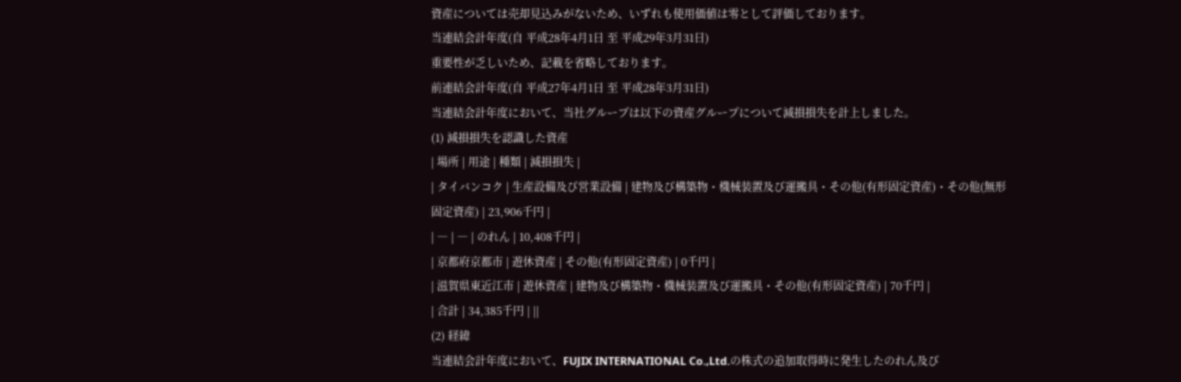資産については売却見込みがないため、いずれも使用価値は零として評価しております。
当連結会計年度(自 平成28年4月1日 至 平成29年3月31日)
重要性が乏しいため、記載を省略しております。
前連結会計年度(自 平成27年4月1日 至 平成28年3月31日)
当連結会計年度において、当社グループは以下の資産グループについて減損損失を計上しました。
(1) 減損損失を認識した資産
| 場所 | 用途 | 種類 | 減損損失 |
| タイバンコク | 生産設備及び営業設備 | 建物及び構築物・機械装置及び運搬具・その他(有形固定資産)・その他(無形固定資産) | 23,906千円 |
| ― | ― | のれん | 10,408千円 |
| 京都府京都市 | 遊休資産 | その他(有形固定資産) | 0千円 |
| 滋賀県東近江市 | 遊休資産 | 建物及び構築物・機械装置及び運搬具・その他(有形固定資産) | 70千円 |
| 合計 | 34,385千円 | ||
(2) 経緯
当連結会計年度において、FUJIX INTERNATIONAL Co.,Ltd.の株式の追加取得時に発生したのれん及び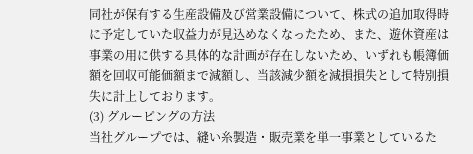同社が保有する生産設備及び営業設備について、株式の追加取得時に予定していた収益力が見込めなくなったため、また、遊休資産は事業の用に供する具体的な計画が存在しないため、いずれも帳簿価額を回収可能価額まで減額し、当該減少額を減損損失として特別損失に計上しております。
(3) グルーピングの方法
当社グループでは、縫い糸製造・販売業を単一事業としているた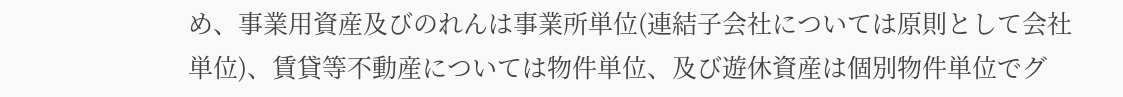め、事業用資産及びのれんは事業所単位(連結子会社については原則として会社単位)、賃貸等不動産については物件単位、及び遊休資産は個別物件単位でグ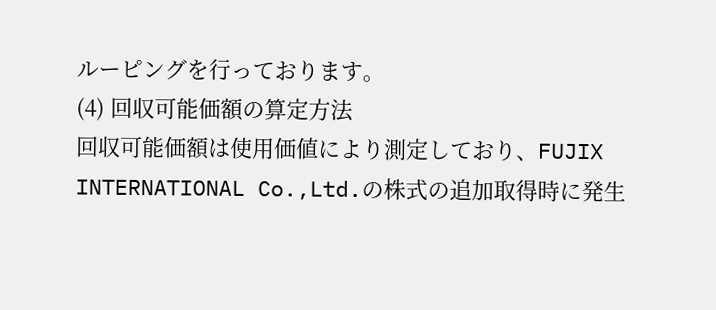ルーピングを行っております。
(4) 回収可能価額の算定方法
回収可能価額は使用価値により測定しており、FUJIX INTERNATIONAL Co.,Ltd.の株式の追加取得時に発生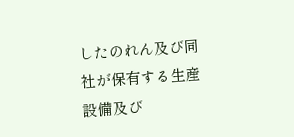したのれん及び同社が保有する生産設備及び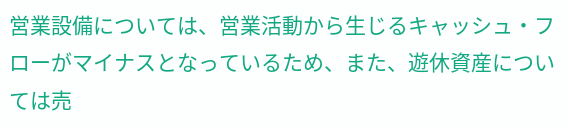営業設備については、営業活動から生じるキャッシュ・フローがマイナスとなっているため、また、遊休資産については売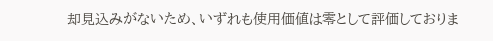却見込みがないため、いずれも使用価値は零として評価しておりま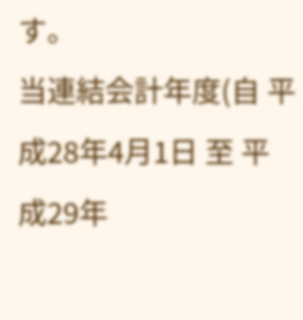す。
当連結会計年度(自 平成28年4月1日 至 平成29年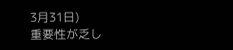3月31日)
重要性が乏し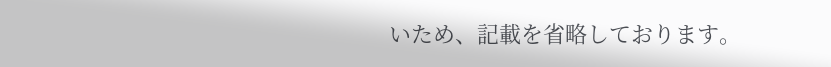いため、記載を省略しております。